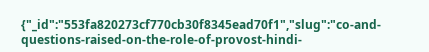{"_id":"553fa820273cf770cb30f8345ead70f1","slug":"co-and-questions-raised-on-the-role-of-provost-hindi-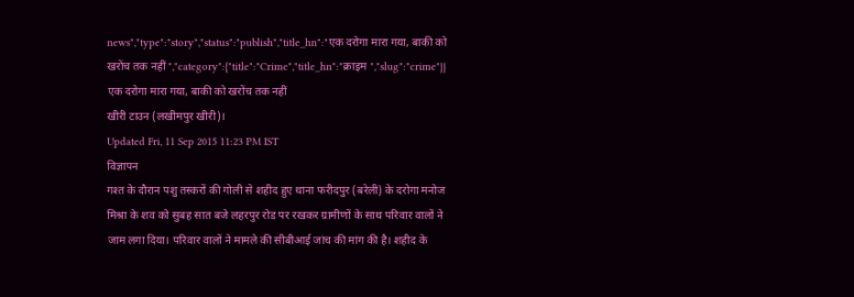news","type":"story","status":"publish","title_hn":"एक दरोगा मारा गया, बाकी को खरोंच तक नहीं ","category":{"title":"Crime","title_hn":"क्राइम ","slug":"crime"}}
एक दरोगा मारा गया, बाकी को खरोंच तक नहीं
खीरी टाउन (लखीमपुर खीरी)।
Updated Fri, 11 Sep 2015 11:23 PM IST
विज्ञापन
गश्त के दौरान पशु तस्करों की गोली से शहीद हुए थाना फरीदपुर (बरेली) के दरोगा मनोज मिश्रा के शव को सुबह सात बजे लहरपुर रोड पर रखकर ग्रामीणों के साथ परिवार वालों ने जाम लगा दिया। परिवार वालों ने मामले की सीबीआई जांच की मांग की है। शहीद के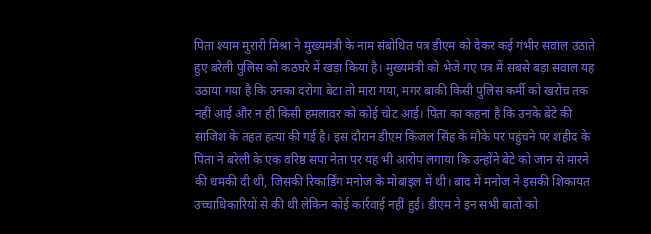पिता श्याम मुरारी मिश्रा ने मुख्यमंत्री के नाम संबोधित पत्र डीएम को देकर कई गंभीर सवाल उठाते हुए बरेली पुलिस को कठघरे में खड़ा किया है। मुख्यमंत्री को भेजे गए पत्र में सबसे बड़ा सवाल यह उठाया गया है कि उनका दरोगा बेटा तो मारा गया, मगर बाकी किसी पुलिस कर्मी को खरोंच तक नहीं आई और न ही किसी हमलावर को कोई चोट आई। पिता का कहना है कि उनके बेटे की साजिश के तहत हत्या की गई है। इस दौरान डीएम किंजल सिंह के मौके पर पहुंचने पर शहीद के पिता ने बरेली के एक वरिष्ठ सपा नेता पर यह भी आरोप लगाया कि उन्होंने बेटे को जान से मारने की धमकी दी थी, जिसकी रिकार्डिंग मनोज के मोबाइल में थी। बाद में मनोज ने इसकी शिकायत उच्चाधिकारियों से की थी लेकिन कोई कार्रवाई नहीं हुई। डीएम ने इन सभी बातों को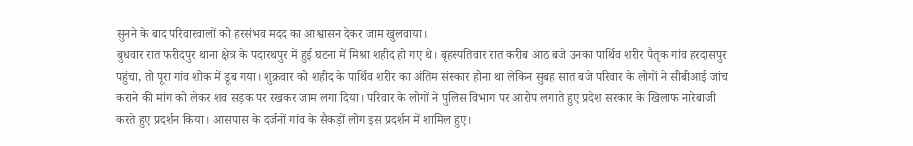सुनने के बाद परिवारवालों को हरसंभव मदद का आश्वासन देकर जाम खुलवाया।
बुधवार रात फरीदपुर थाना क्षेत्र के पदारथपुर में हुई घटना में मिश्रा शहीद हो गए थे। बृहस्पतिवार रात करीब आठ बजे उनका पार्थिव शरीर पैतृक गांव हरदासपुर पहुंचा, तो पूरा गांव शोक में डूब गया। शुक्रवार को शहीद के पार्थिव शरीर का अंतिम संस्कार होना था लेकिन सुबह सात बजे परिवार के लोगों ने सीबीआई जांच कराने की मांग को लेकर शव सड़क पर रखकर जाम लगा दिया। परिवार के लोगों ने पुलिस विभाग पर आरोप लगाते हुए प्रदेश सरकार के खिलाफ नारेबाजी करते हुए प्रदर्शन किया। आसपास के दर्जनों गांव के सैकड़ों लोग इस प्रदर्शन में शामिल हुए।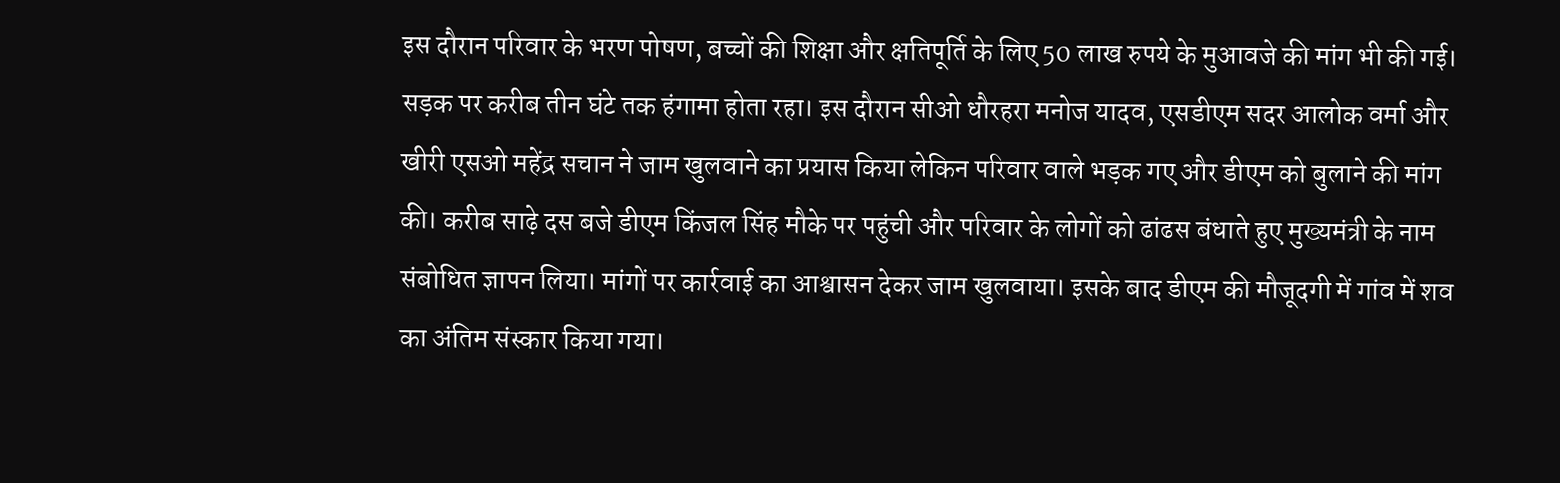इस दौरान परिवार के भरण पोषण, बच्चों की शिक्षा और क्षतिपूर्ति के लिए 50 लाख रुपये के मुआवजे की मांग भी की गई। सड़क पर करीब तीन घंटे तक हंगामा होता रहा। इस दौरान सीओ धौरहरा मनोज यादव, एसडीएम सदर आलोक वर्मा और खीरी एसओ महेंद्र सचान ने जाम खुलवाने का प्रयास किया लेकिन परिवार वाले भड़क गए और डीएम को बुलाने की मांग की। करीब साढ़े दस बजे डीएम किंजल सिंह मौके पर पहुंची और परिवार के लोगों को ढांढस बंधाते हुए मुख्यमंत्री के नाम संबोधित ज्ञापन लिया। मांगों पर कार्रवाई का आश्वासन देकर जाम खुलवाया। इसके बाद डीएम की मौजूदगी में गांव में शव का अंतिम संस्कार किया गया।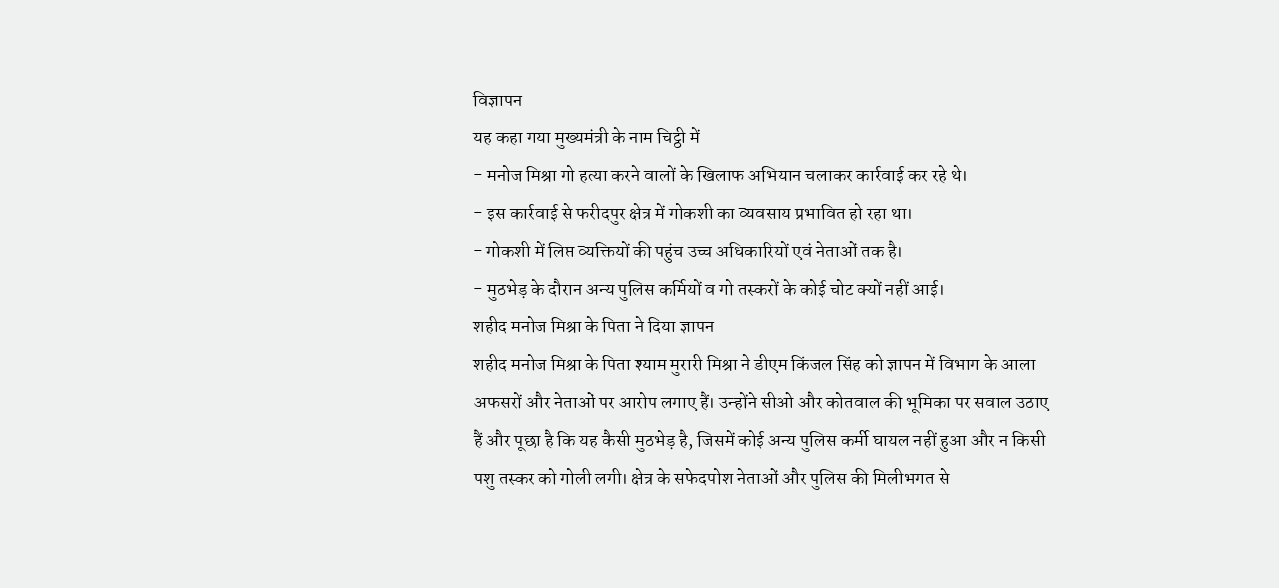विज्ञापन
यह कहा गया मुख्यमंत्री के नाम चिट्ठी में
- मनोज मिश्रा गो हत्या करने वालों के खिलाफ अभियान चलाकर कार्रवाई कर रहे थे।
- इस कार्रवाई से फरीदपुर क्षेत्र में गोकशी का व्यवसाय प्रभावित हो रहा था।
- गोकशी में लिप्त व्यक्तियों की पहुंच उच्च अधिकारियों एवं नेताओं तक है।
- मुठभेड़ के दौरान अन्य पुलिस कर्मियों व गो तस्करों के कोई चोट क्यों नहीं आई।
शहीद मनोज मिश्रा के पिता ने दिया ज्ञापन
शहीद मनोज मिश्रा के पिता श्याम मुरारी मिश्रा ने डीएम किंजल सिंह को ज्ञापन में विभाग के आला अफसरों और नेताओं पर आरोप लगाए हैं। उन्होंने सीओ और कोतवाल की भूमिका पर सवाल उठाए हैं और पूछा है कि यह कैसी मुठभेड़ है, जिसमें कोई अन्य पुलिस कर्मी घायल नहीं हुआ और न किसी पशु तस्कर को गोली लगी। क्षेत्र के सफेदपोश नेताओं और पुलिस की मिलीभगत से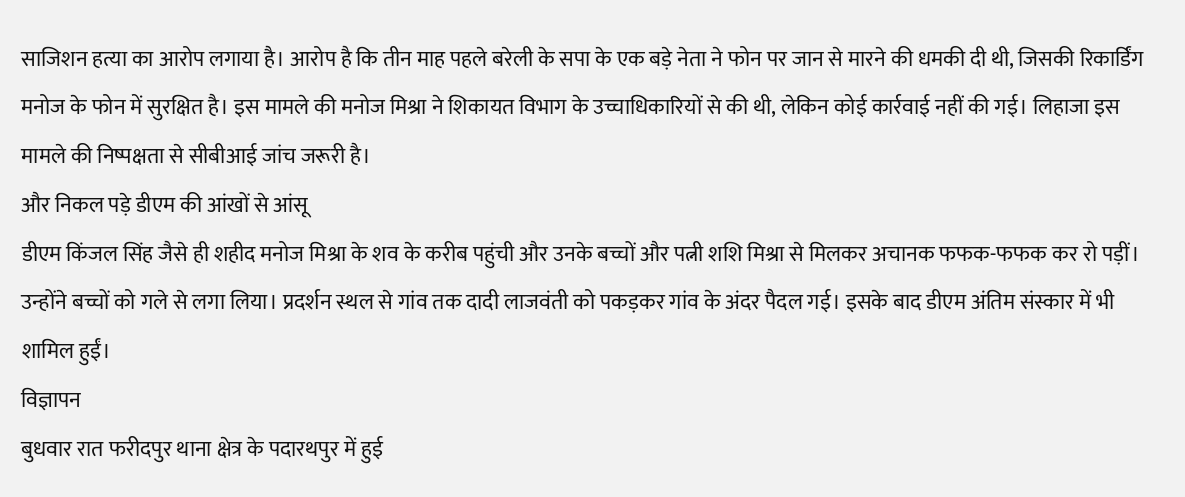साजिशन हत्या का आरोप लगाया है। आरोप है कि तीन माह पहले बरेली के सपा के एक बड़े नेता ने फोन पर जान से मारने की धमकी दी थी, जिसकी रिकार्डिंग मनोज के फोन में सुरक्षित है। इस मामले की मनोज मिश्रा ने शिकायत विभाग के उच्चाधिकारियों से की थी, लेकिन कोई कार्रवाई नहीं की गई। लिहाजा इस मामले की निष्पक्षता से सीबीआई जांच जरूरी है।
और निकल पड़े डीएम की आंखों से आंसू
डीएम किंजल सिंह जैसे ही शहीद मनोज मिश्रा के शव के करीब पहुंची और उनके बच्चों और पत्नी शशि मिश्रा से मिलकर अचानक फफक-फफक कर रो पड़ीं। उन्होंने बच्चों को गले से लगा लिया। प्रदर्शन स्थल से गांव तक दादी लाजवंती को पकड़कर गांव के अंदर पैदल गई। इसके बाद डीएम अंतिम संस्कार में भी शामिल हुईं।
विज्ञापन
बुधवार रात फरीदपुर थाना क्षेत्र के पदारथपुर में हुई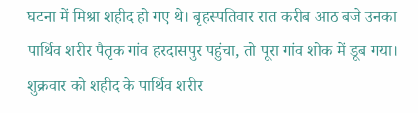घटना में मिश्रा शहीद हो गए थे। बृहस्पतिवार रात करीब आठ बजे उनका पार्थिव शरीर पैतृक गांव हरदासपुर पहुंचा, तो पूरा गांव शोक में डूब गया। शुक्रवार को शहीद के पार्थिव शरीर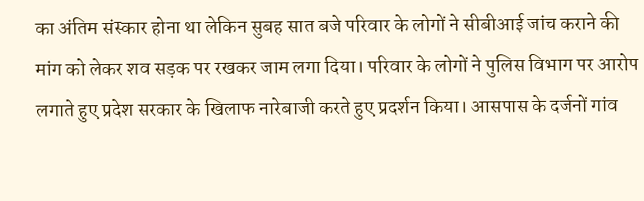का अंतिम संस्कार होना था लेकिन सुबह सात बजे परिवार के लोगों ने सीबीआई जांच कराने की मांग को लेकर शव सड़क पर रखकर जाम लगा दिया। परिवार के लोगों ने पुलिस विभाग पर आरोप लगाते हुए प्रदेश सरकार के खिलाफ नारेबाजी करते हुए प्रदर्शन किया। आसपास के दर्जनों गांव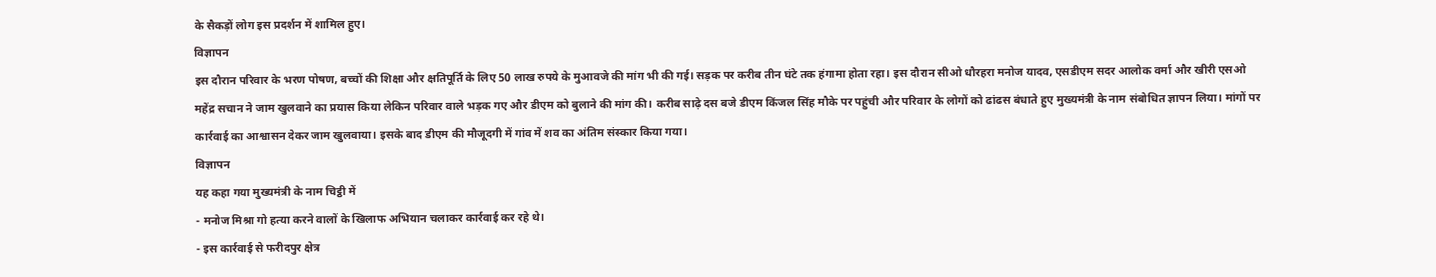के सैकड़ों लोग इस प्रदर्शन में शामिल हुए।
विज्ञापन
इस दौरान परिवार के भरण पोषण, बच्चों की शिक्षा और क्षतिपूर्ति के लिए 50 लाख रुपये के मुआवजे की मांग भी की गई। सड़क पर करीब तीन घंटे तक हंगामा होता रहा। इस दौरान सीओ धौरहरा मनोज यादव, एसडीएम सदर आलोक वर्मा और खीरी एसओ महेंद्र सचान ने जाम खुलवाने का प्रयास किया लेकिन परिवार वाले भड़क गए और डीएम को बुलाने की मांग की। करीब साढ़े दस बजे डीएम किंजल सिंह मौके पर पहुंची और परिवार के लोगों को ढांढस बंधाते हुए मुख्यमंत्री के नाम संबोधित ज्ञापन लिया। मांगों पर कार्रवाई का आश्वासन देकर जाम खुलवाया। इसके बाद डीएम की मौजूदगी में गांव में शव का अंतिम संस्कार किया गया।
विज्ञापन
यह कहा गया मुख्यमंत्री के नाम चिट्ठी में
- मनोज मिश्रा गो हत्या करने वालों के खिलाफ अभियान चलाकर कार्रवाई कर रहे थे।
- इस कार्रवाई से फरीदपुर क्षेत्र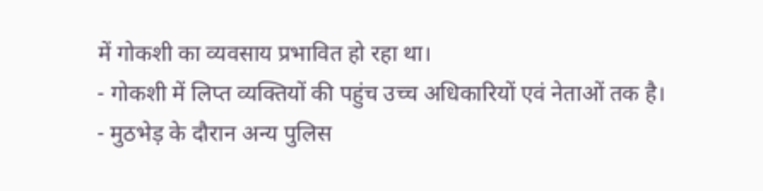में गोकशी का व्यवसाय प्रभावित हो रहा था।
- गोकशी में लिप्त व्यक्तियों की पहुंच उच्च अधिकारियों एवं नेताओं तक है।
- मुठभेड़ के दौरान अन्य पुलिस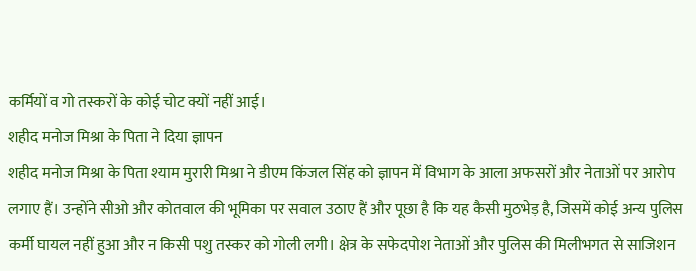कर्मियों व गो तस्करों के कोई चोट क्यों नहीं आई।
शहीद मनोज मिश्रा के पिता ने दिया ज्ञापन
शहीद मनोज मिश्रा के पिता श्याम मुरारी मिश्रा ने डीएम किंजल सिंह को ज्ञापन में विभाग के आला अफसरों और नेताओं पर आरोप लगाए हैं। उन्होंने सीओ और कोतवाल की भूमिका पर सवाल उठाए हैं और पूछा है कि यह कैसी मुठभेड़ है, जिसमें कोई अन्य पुलिस कर्मी घायल नहीं हुआ और न किसी पशु तस्कर को गोली लगी। क्षेत्र के सफेदपोश नेताओं और पुलिस की मिलीभगत से साजिशन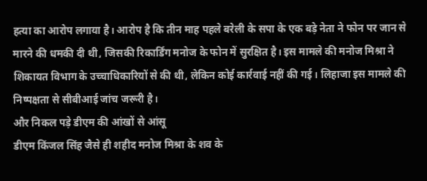हत्या का आरोप लगाया है। आरोप है कि तीन माह पहले बरेली के सपा के एक बड़े नेता ने फोन पर जान से मारने की धमकी दी थी, जिसकी रिकार्डिंग मनोज के फोन में सुरक्षित है। इस मामले की मनोज मिश्रा ने शिकायत विभाग के उच्चाधिकारियों से की थी, लेकिन कोई कार्रवाई नहीं की गई। लिहाजा इस मामले की निष्पक्षता से सीबीआई जांच जरूरी है।
और निकल पड़े डीएम की आंखों से आंसू
डीएम किंजल सिंह जैसे ही शहीद मनोज मिश्रा के शव के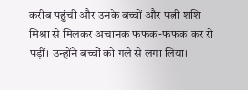करीब पहुंची और उनके बच्चों और पत्नी शशि मिश्रा से मिलकर अचानक फफक-फफक कर रो पड़ीं। उन्होंने बच्चों को गले से लगा लिया।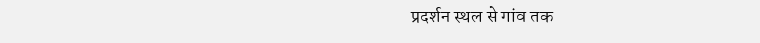प्रदर्शन स्थल से गांव तक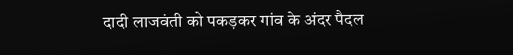दादी लाजवंती को पकड़कर गांव के अंदर पैदल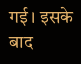गई। इसके बाद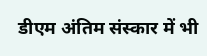डीएम अंतिम संस्कार में भी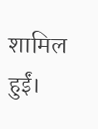शामिल हुईं।